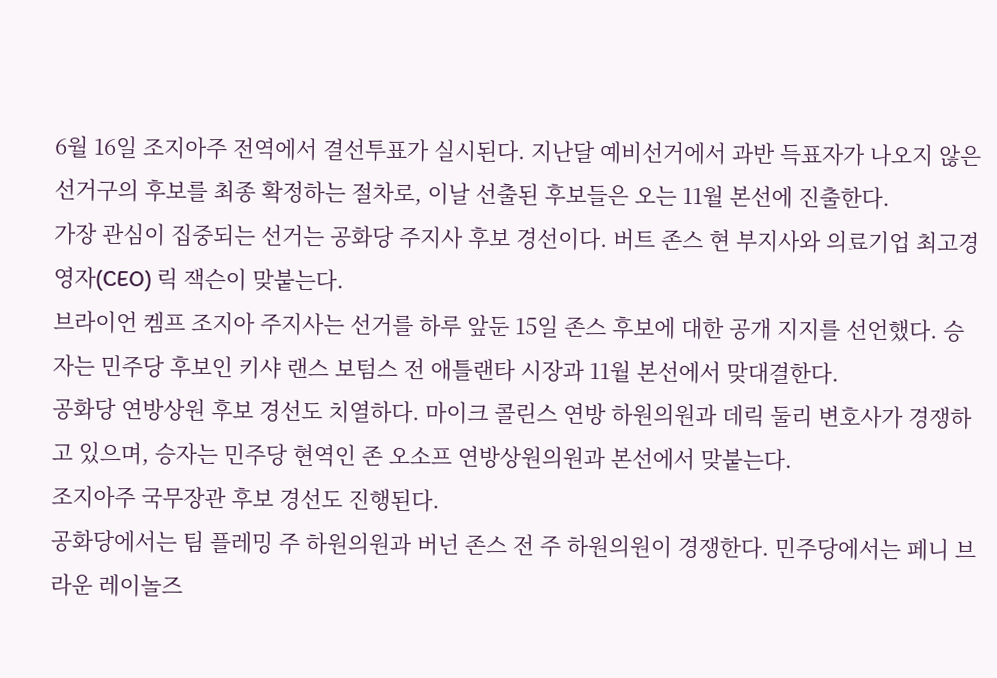6월 16일 조지아주 전역에서 결선투표가 실시된다. 지난달 예비선거에서 과반 득표자가 나오지 않은 선거구의 후보를 최종 확정하는 절차로, 이날 선출된 후보들은 오는 11월 본선에 진출한다.
가장 관심이 집중되는 선거는 공화당 주지사 후보 경선이다. 버트 존스 현 부지사와 의료기업 최고경영자(CEO) 릭 잭슨이 맞붙는다.
브라이언 켐프 조지아 주지사는 선거를 하루 앞둔 15일 존스 후보에 대한 공개 지지를 선언했다. 승자는 민주당 후보인 키샤 랜스 보텀스 전 애틀랜타 시장과 11월 본선에서 맞대결한다.
공화당 연방상원 후보 경선도 치열하다. 마이크 콜린스 연방 하원의원과 데릭 둘리 변호사가 경쟁하고 있으며, 승자는 민주당 현역인 존 오소프 연방상원의원과 본선에서 맞붙는다.
조지아주 국무장관 후보 경선도 진행된다.
공화당에서는 팀 플레밍 주 하원의원과 버넌 존스 전 주 하원의원이 경쟁한다. 민주당에서는 페니 브라운 레이놀즈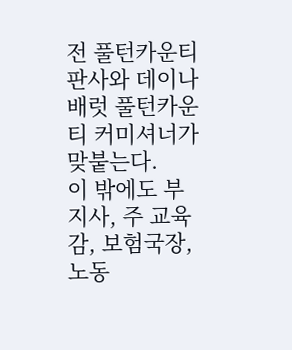전 풀턴카운티 판사와 데이나 배럿 풀턴카운티 커미셔너가 맞붙는다.
이 밖에도 부지사, 주 교육감, 보험국장, 노동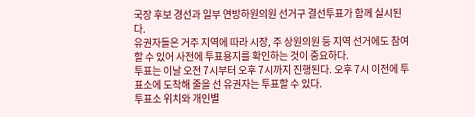국장 후보 경선과 일부 연방하원의원 선거구 결선투표가 함께 실시된다.
유권자들은 거주 지역에 따라 시장, 주 상원의원 등 지역 선거에도 참여할 수 있어 사전에 투표용지를 확인하는 것이 중요하다.
투표는 이날 오전 7시부터 오후 7시까지 진행된다. 오후 7시 이전에 투표소에 도착해 줄을 선 유권자는 투표할 수 있다.
투표소 위치와 개인별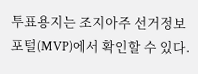투표용지는 조지아주 선거정보 포털(MVP)에서 확인할 수 있다.